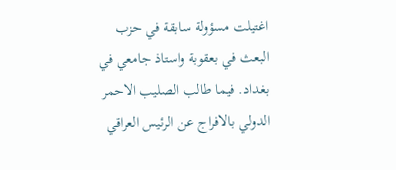اغتيلت مسؤولة سابقة في حزب البعث في بعقوبة واستاذ جامعي في بغداد. فيما طالب الصليب الاحمر الدولي بالافراج عن الرئيس العراقي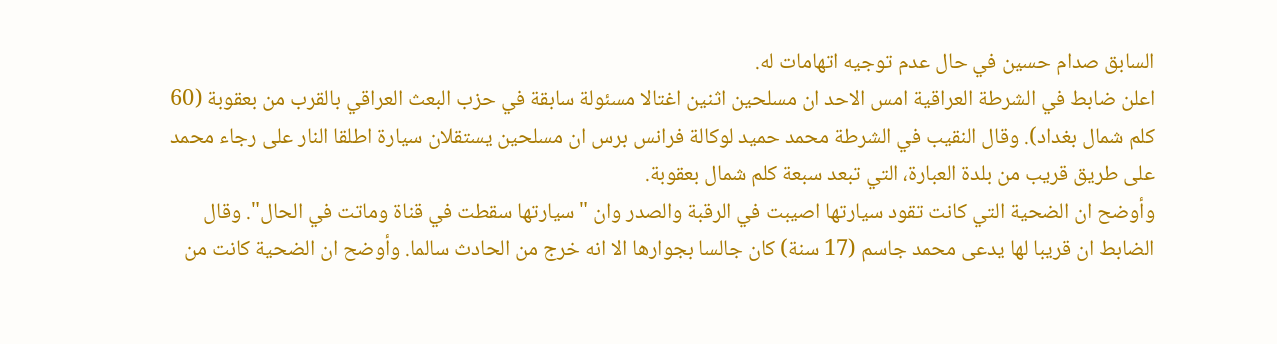السابق صدام حسين في حال عدم توجيه اتهامات له.
اعلن ضابط في الشرطة العراقية امس الاحد ان مسلحين اثنين اغتالا مسئولة سابقة في حزب البعث العراقي بالقرب من بعقوبة (60 كلم شمال بغداد). وقال النقيب في الشرطة محمد حميد لوكالة فرانس برس ان مسلحين يستقلان سيارة اطلقا النار على رجاء محمد على طريق قريب من بلدة العبارة، التي تبعد سبعة كلم شمال بعقوبة.
وأوضح ان الضحية التي كانت تقود سيارتها اصيبت في الرقبة والصدر وان "سيارتها سقطت في قناة وماتت في الحال". وقال الضابط ان قريبا لها يدعى محمد جاسم (17 سنة) كان جالسا بجوارها الا انه خرج من الحادث سالما. وأوضح ان الضحية كانت من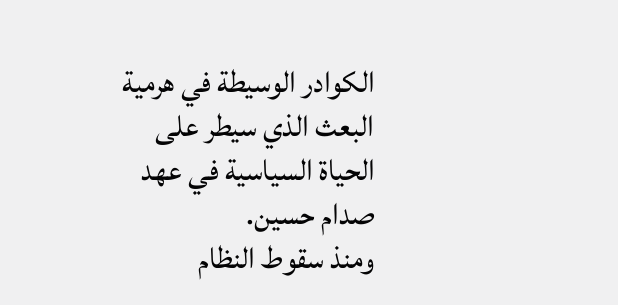الكوادر الوسيطة في هرمية البعث الذي سيطر على الحياة السياسية في عهد صدام حسين.
ومنذ سقوط النظام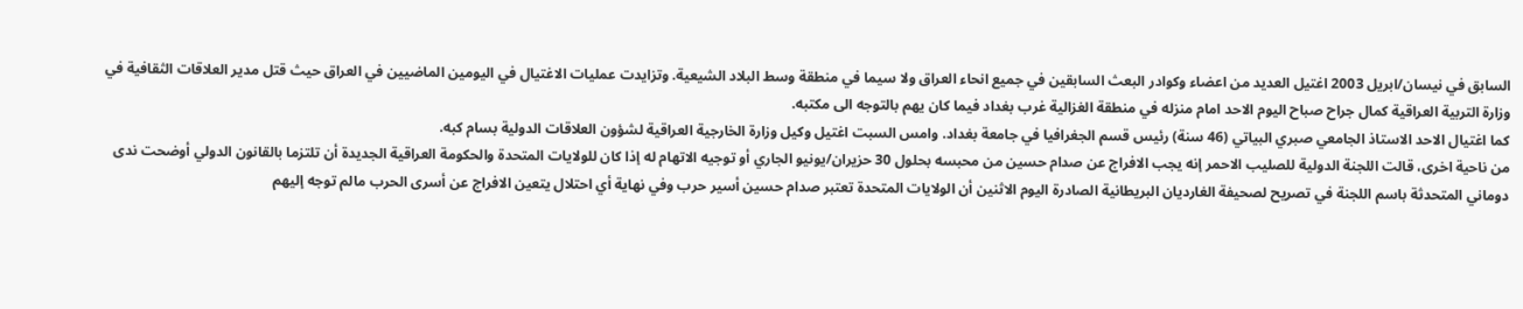السابق في نيسان/ابريل 2003 اغتيل العديد من اعضاء وكوادر البعث السابقين في جميع انحاء العراق ولا سيما في منطقة وسط البلاد الشيعية. وتزايدت عمليات الاغتيال في اليومين الماضيين في العراق حيث قتل مدير العلاقات الثقافية في وزارة التربية العراقية كمال جراح صباح اليوم الاحد امام منزله في منطقة الغزالية غرب بغداد فيما كان يهم بالتوجه الى مكتبه.
كما اغتيال الاحد الاستاذ الجامعي صبري البياتي (46 سنة) رئيس قسم الجغرافيا في جامعة بغداد. وامس السبت اغتيل وكيل وزارة الخارجية العراقية لشؤون العلاقات الدولية بسام كبه.
من ناحية اخرى، قالت اللجنة الدولية للصليب الاحمر إنه يجب الافراج عن صدام حسين من محبسه بحلول 30 حزيران/يونيو الجاري أو توجيه الاتهام له إذا كان للولايات المتحدة والحكومة العراقية الجديدة أن تلتزما بالقانون الدولي أوضحت ندى دوماني المتحدثة باسم اللجنة في تصريح لصحيفة الغارديان البريطانية الصادرة اليوم الاثنين أن الولايات المتحدة تعتبر صدام حسين أسير حرب وفي نهاية أي احتلال يتعين الافراج عن أسرى الحرب مالم توجه إليهم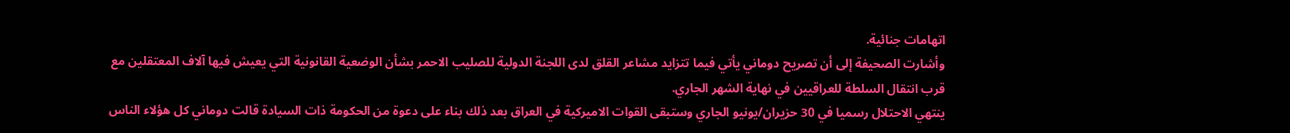اتهامات جنائية.
وأشارت الصحيفة إلى أن تصريح دوماني يأتي فيما تتزايد مشاعر القلق لدى اللجنة الدولية للصليب الاحمر بشأن الوضعية القانونية التي يعيش فيها آلاف المعتقلين مع قرب انتقال السلطة للعراقيين في نهاية الشهر الجاري.
ينتهي الاحتلال رسميا في 30 حزيران/يونيو الجاري وستبقى القوات الاميركية في العراق بعد ذلك بناء على دعوة من الحكومة ذات السيادة قالت دوماني كل هؤلاء الناس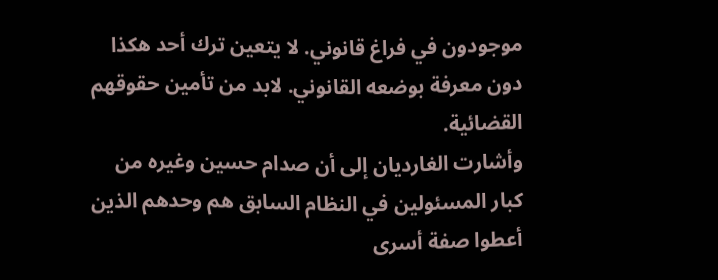موجودون في فراغ قانوني. لا يتعين ترك أحد هكذا دون معرفة بوضعه القانوني. لابد من تأمين حقوقهم القضائية.
وأشارت الغارديان إلى أن صدام حسين وغيره من كبار المسئولين في النظام السابق هم وحدهم الذين أعطوا صفة أسرى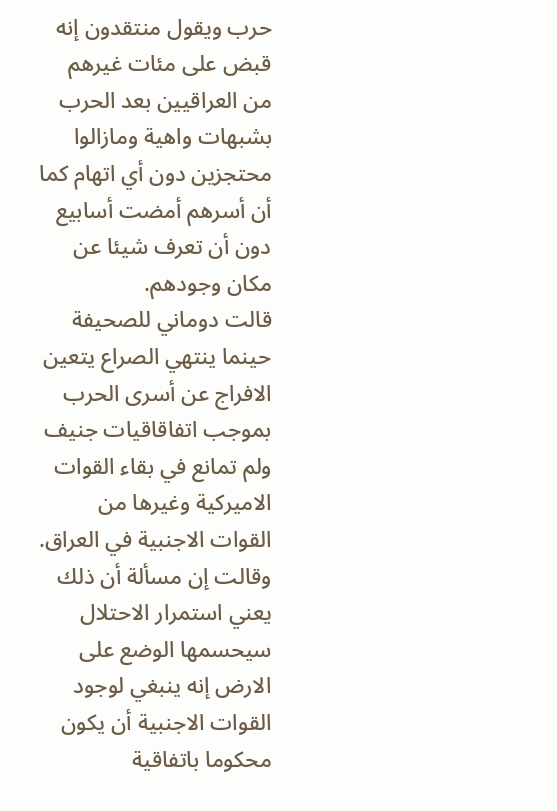حرب ويقول منتقدون إنه قبض على مئات غيرهم من العراقيين بعد الحرب بشبهات واهية ومازالوا محتجزين دون أي اتهام كما أن أسرهم أمضت أسابيع دون أن تعرف شيئا عن مكان وجودهم.
قالت دوماني للصحيفة حينما ينتهي الصراع يتعين الافراج عن أسرى الحرب بموجب اتفاقاقيات جنيف ولم تمانع في بقاء القوات الاميركية وغيرها من القوات الاجنبية في العراق.
وقالت إن مسألة أن ذلك يعني استمرار الاحتلال سيحسمها الوضع على الارض إنه ينبغي لوجود القوات الاجنبية أن يكون محكوما باتفاقية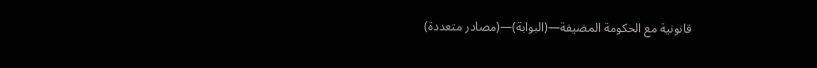قانونية مع الحكومة المضيفة—(البوابة)—(مصادر متعددة)